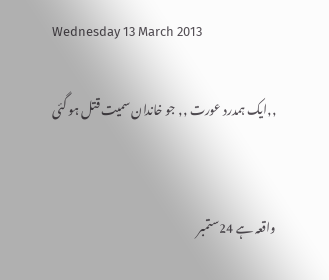Wednesday 13 March 2013

,,ایک ہمدرد عورت ,, جو خاندان سمیت قتل ہو گئی


واقعہ ہے 24ستمبر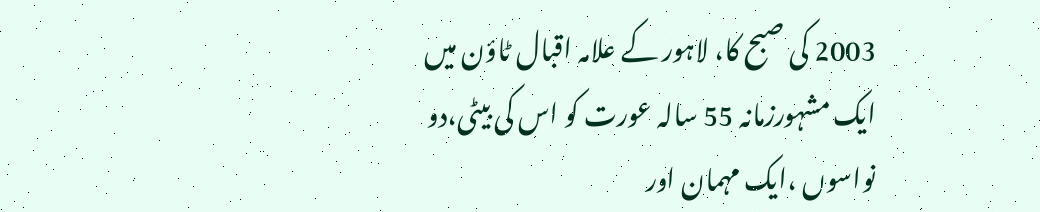2003 کی صبح کا، لاہور کے علامہ اقبال ٹاؤن میں ایک مشہورزمانہ 55 سالہ عورت کو اس کی بیٹی،دو نواسوں ،ایک مہمان اور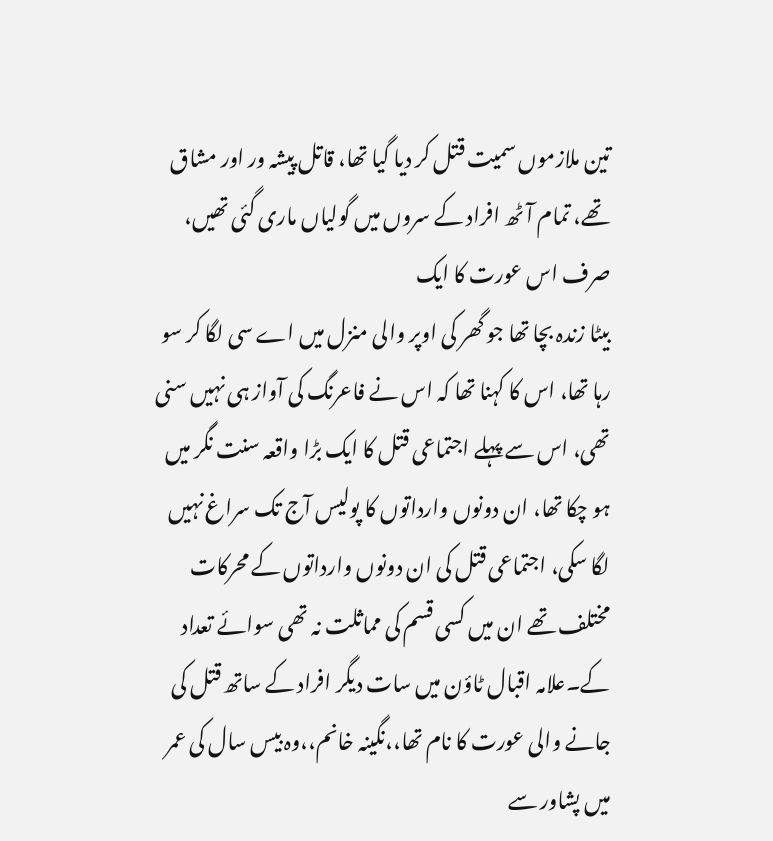تین ملازموں سمیت قتل کر دیا گیا تھا، قاتل پیشہ ور اور مشاق تھے، تمام آٹھ افراد کے سروں میں گولیاں ماری گئی تھیں، صرف اس عورت کا ایک
بیٹا زندہ بچا تھا جو گھر کی اوپر والی منزل میں اے سی لگا کر سو رہا تھا، اس کا کہنا تھا کہ اس نے فاعرنگ کی آواز ہی نہیں سنی تھی، اس سے پہلے اجتماعی قتل کا ایک بڑا واقعہ سنت نگر میں ہو چکا تھا، ان دونوں وارداتوں کا پولیس آج تک سراغ نہیں لگا سکی، اجتماعی قتل کی ان دونوں وارداتوں کے محرکات مختلف تھے ان میں کسی قسم کی مماثلت نہ تھی سوائے تعداد کے۔علامہ اقبال ٹاؤن میں سات دیگر افراد کے ساتھ قتل کی جانے والی عورت کا نام تھا،،نگینہ خانم،،وہ بیس سال کی عمر میں پشاور سے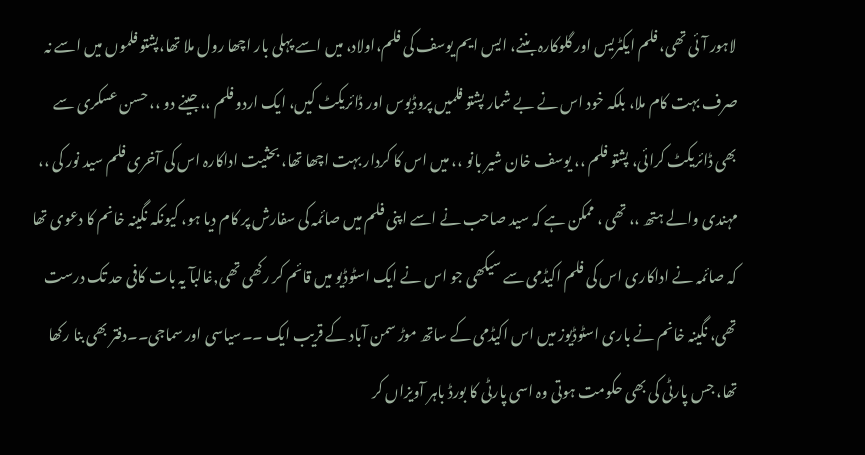لاہور آئی تھی، فلم ایکٹریس اور گلوکارہ بننے، ایس ایم یوسف کی فلم،اولاد، میں اسے پہلی بار اچھا رول ملا تھا،پشتو فلموں میں اسے نہ صرف بہت کام ملا، بلکہ خود اس نے بے شمار پشتو فلمیں پروڈیوس اور ڈائریکٹ کیں، ایک اردو فلم ،،جینے دو ،، حسن عسکری سے بھی ڈائریکٹ کرائی، پشتو فلم ،، یوسف خان شیر بانو ،، میں اس کا کردار بہت اچھا تھا، بحثیت اداکارہ اس کی آخری فلم سید نور کی ،، مہندی والے ہتھ ،، تھی ، ممکن ہے کہ سید صاحب نے اسے اپنی فلم میں صائمہ کی سفارش پر کام دیا ہو، کیونکہ نگینہ خانم کا دعوی تھا کہ صائمہ نے اداکاری اس کی فلم اکیڈمی سے سیکھی جو اس نے ایک اسٹوڈیو میں قائم کر رکھی تھی,غالبآ یہ بات کافی حد تک درست تھی، نگینہ خانم نے باری اسٹوڈیوز میں اس اکیڈمی کے ساتھ موڑ سمن آباد کے قریب ایک ۔۔سیاسی اور سماجی۔۔دفتر بھی بنا رکھا تھا، جس پارٹی کی بھی حکومت ہوتی وہ اسی پارٹی کا بورڈ باہر آویزاں کر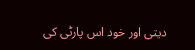دیتی اور خود اس پارٹی کی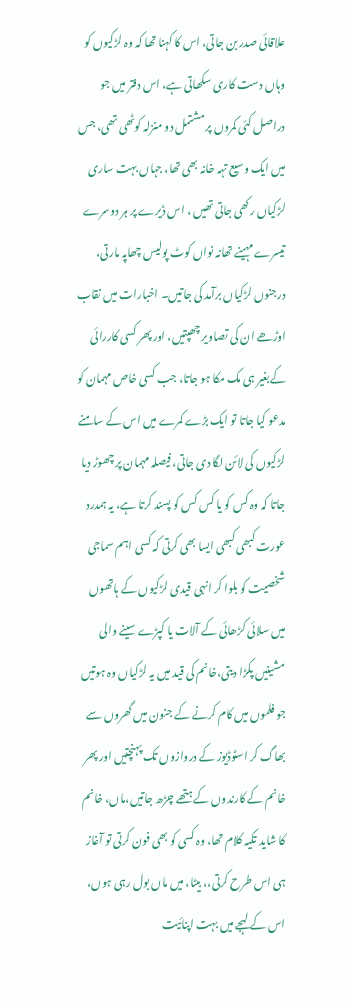علاقائی صدر بن جاتی، اس کا کہنا تھا کہ وہ لڑکیوں کو وہاں دست کاری سکھاتی ہے، اس دفتر میں جو دراصل کئی کمروں پر مشتمل دو منزلہ کوٹھی تھی، جس میں ایک وسیع تہہ خانہ بھی تھا، جہاں بہت ساری لڑکیاں رکھی جاتی تھیں ، اس ڈیرے پر ہر دوسرے تیسرے مہینے تھانہ نواں کوٹ پولیس چھاپہ مارتی، درجنوں لڑکیاں برآمد کی جاتیں۔ اخبارات میں نقاب اوڑھے ان کی تصاویر چھپتیں، اور پھر کسی کاررائی کےبغیر ہی مک مکا ہو جاتا، جب کسی خاص مہمان کو مدعو کیا جاتا تو ایک بڑے کمرے میں اس کے سامنے لڑکیوں کی لائن لگا دی جاتی، فیصلہ مہمان پر چھوڑ دیا جاتا کہ وہ کس کو یا کس کس کو پسند کرتا ہے، یہ ہمدرد عورت کبھی کبھی ایسا بھی کرتی کہ کسی اہم سماجی شخصیت کو بلوا کر انہی قیدی لڑکیوں کے ہاتھوں میں سلائی کڑھائی کے آلات یا کپڑے سینے والی مشینیں پکڑا دیتی،خانم کی قید میں یہ لڑکیاں وہ ہوتیں جو فلموں میں کام کرنے کے جنون میں گھروں سے بھاگ کر اسٹوڈیوز کے دروازوں تک پہنچتیں اور پھر خانم کے کارندوں کے ہتھے چڑھ جاتیں،ماں، خانم کا شاید تکیہ کلام تھا، وہ کسی کو بھی فون کرتی تو آغاز ہی اس طرح کرتی،، بیٹا، میں ماں بول رہی ہوں، اس کے لہجے میں بہت اپنائیت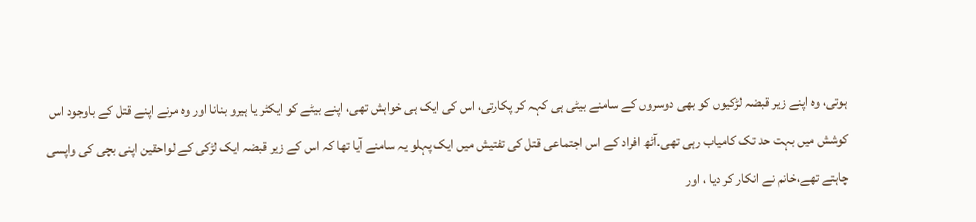ہوتی، وہ اپنے زیر قبضہ لڑکیوں کو بھی دوسروں کے سامنے بیٹی ہی کہہ کر پکارتی، اس کی ایک ہی خواہش تھی، اپنے بیٹے کو ایکٹر یا ہیرو بنانا اور وہ مرنے اپنے قتل کے باوجود اس کوشش میں بہت حد تک کامیاب رہی تھی۔آٹھ افراد کے اس اجتماعی قتل کی تفتیش میں ایک پہلو یہ سامنے آیا تھا کہ اس کے زیر قبضہ ایک لڑکی کے لواحقین اپنی بچی کی واپسی چاہتے تھے،خانم نے انکار کر دیا ، اور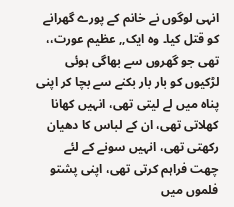انہی لوگوں نے خانم کے پورے گھرانے کو قتل کیا۔ وہ ایک,, عظیم عورت،، تھی جو گھروں سے بھاگی ہوئی لڑکیوں کو بار بار بکنے سے بچا کر اپنی پناہ میں لے لیتی تھی، انہیں کھانا کھلاتی تھی، ان کے لباس کا دھیان رکھتی تھی، انہیں سونے کے لئے چھت فراہم کرتی تھی، اپنی پشتو فلموں میں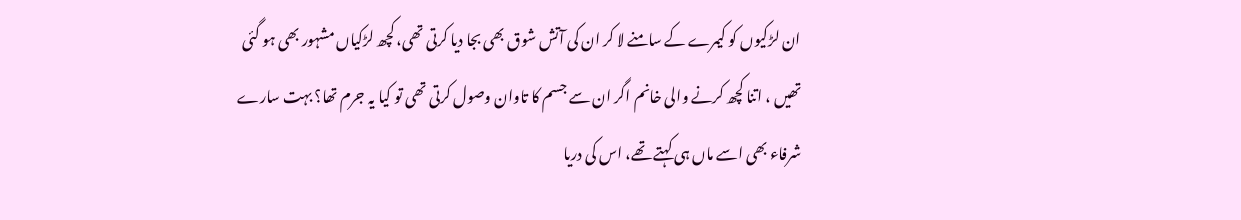ان لڑکیوں کو کیمرے کے سامنے لا کر ان کی آتش شوق بھی بجا دیا کرتی تھی، کچھ لڑکیاں مشہور بھی ہو گئی تھیں ، اتنا کچھ کرنے والی خانم اگر ان سے جسم کا تاوان وصول کرتی تھی تو کیا یہ جرم تھا؟ بہت سارے شرفاء بھی اسے ماں ہی کہتے تھے، اس کی دریا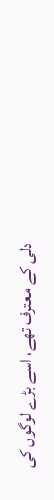دلی کے معترف تھے، اسے بڑے لوگوں کی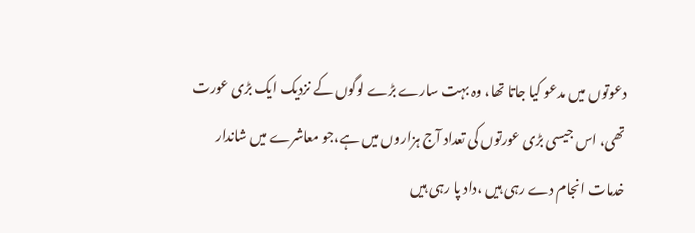دعوتوں میں مدعو کیا جاتا تھا، وہ بہت سارے بڑے لوگوں کے نزدیک ایک بڑی عورت تھی، اس جیسی بڑی عورتوں کی تعداد آج ہزاروں میں ہے،جو معاشرے میں شاندار خدمات انجام دے رہی ہیں ،داد پا رہی ہیں